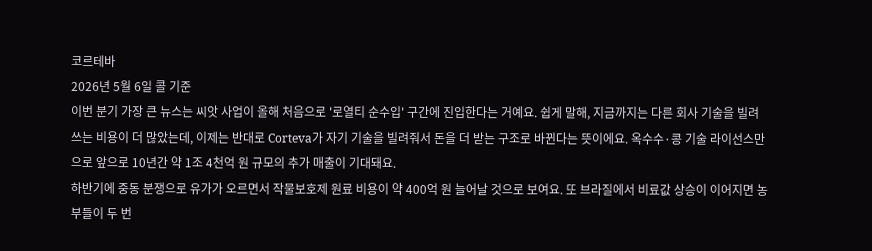코르테바
2026년 5월 6일 콜 기준
이번 분기 가장 큰 뉴스는 씨앗 사업이 올해 처음으로 '로열티 순수입' 구간에 진입한다는 거예요. 쉽게 말해, 지금까지는 다른 회사 기술을 빌려 쓰는 비용이 더 많았는데, 이제는 반대로 Corteva가 자기 기술을 빌려줘서 돈을 더 받는 구조로 바뀐다는 뜻이에요. 옥수수·콩 기술 라이선스만으로 앞으로 10년간 약 1조 4천억 원 규모의 추가 매출이 기대돼요.
하반기에 중동 분쟁으로 유가가 오르면서 작물보호제 원료 비용이 약 400억 원 늘어날 것으로 보여요. 또 브라질에서 비료값 상승이 이어지면 농부들이 두 번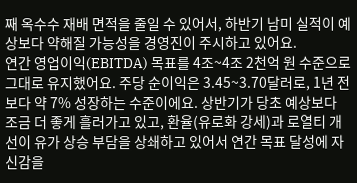째 옥수수 재배 면적을 줄일 수 있어서, 하반기 남미 실적이 예상보다 약해질 가능성을 경영진이 주시하고 있어요.
연간 영업이익(EBITDA) 목표를 4조~4조 2천억 원 수준으로 그대로 유지했어요. 주당 순이익은 3.45~3.70달러로, 1년 전보다 약 7% 성장하는 수준이에요. 상반기가 당초 예상보다 조금 더 좋게 흘러가고 있고, 환율(유로화 강세)과 로열티 개선이 유가 상승 부담을 상쇄하고 있어서 연간 목표 달성에 자신감을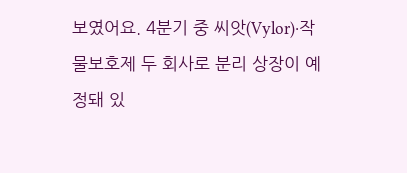보였어요. 4분기 중 씨앗(Vylor)·작물보호제 두 회사로 분리 상장이 예정돼 있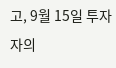고, 9월 15일 투자자의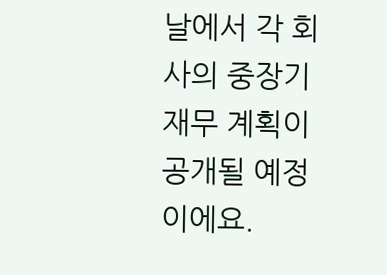날에서 각 회사의 중장기 재무 계획이 공개될 예정이에요.